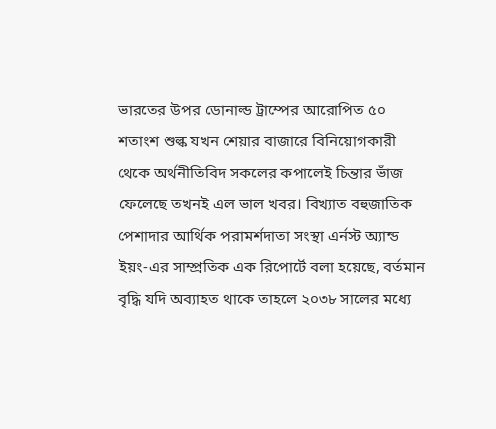ভারতের উপর ডোনাল্ড ট্রাম্পের আরোপিত ৫০ শতাংশ শুল্ক যখন শেয়ার বাজারে বিনিয়োগকারী থেকে অর্থনীতিবিদ সকলের কপালেই চিন্তার ভাঁজ ফেলেছে তখনই এল ভাল খবর। বিখ্যাত বহুজাতিক পেশাদার আর্থিক পরামর্শদাতা সংস্থা এর্নস্ট অ্যান্ড ইয়ং-এর সাম্প্রতিক এক রিপোর্টে বলা হয়েছে, বর্তমান বৃদ্ধি যদি অব্যাহত থাকে তাহলে ২০৩৮ সালের মধ্যে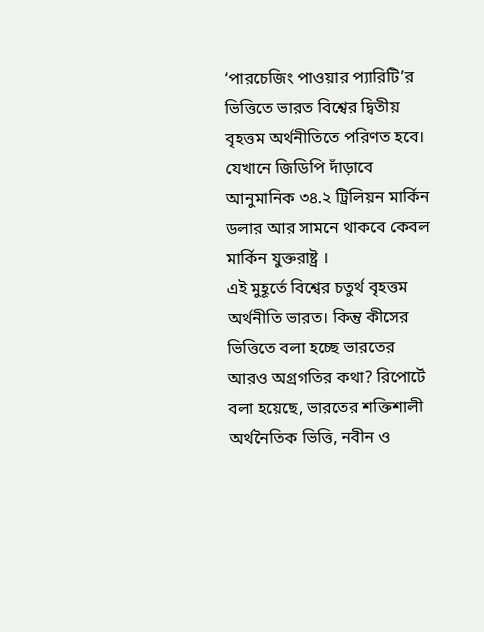‘পারচেজিং পাওয়ার প্যারিটি’র ভিত্তিতে ভারত বিশ্বের দ্বিতীয় বৃহত্তম অর্থনীতিতে পরিণত হবে। যেখানে জিডিপি দাঁড়াবে আনুমানিক ৩৪.২ ট্রিলিয়ন মার্কিন ডলার আর সামনে থাকবে কেবল মার্কিন যুক্তরাষ্ট্র ।
এই মুহূর্তে বিশ্বের চতুর্থ বৃহত্তম অর্থনীতি ভারত। কিন্তু কীসের ভিত্তিতে বলা হচ্ছে ভারতের আরও অগ্রগতির কথা? রিপোর্টে বলা হয়েছে, ভারতের শক্তিশালী অর্থনৈতিক ভিত্তি, নবীন ও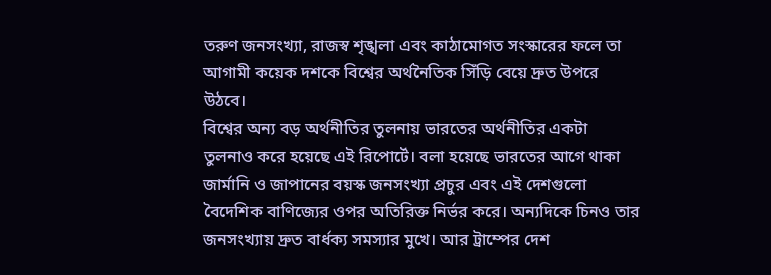তরুণ জনসংখ্যা, রাজস্ব শৃঙ্খলা এবং কাঠামোগত সংস্কারের ফলে তা আগামী কয়েক দশকে বিশ্বের অর্থনৈতিক সিঁড়ি বেয়ে দ্রুত উপরে উঠবে।
বিশ্বের অন্য বড় অর্থনীতির তুলনায় ভারতের অর্থনীতির একটা তুলনাও করে হয়েছে এই রিপোর্টে। বলা হয়েছে ভারতের আগে থাকা জার্মানি ও জাপানের বয়স্ক জনসংখ্যা প্রচুর এবং এই দেশগুলো বৈদেশিক বাণিজ্যের ওপর অতিরিক্ত নির্ভর করে। অন্যদিকে চিনও তার জনসংখ্যায় দ্রুত বার্ধক্য সমস্যার মুখে। আর ট্রাম্পের দেশ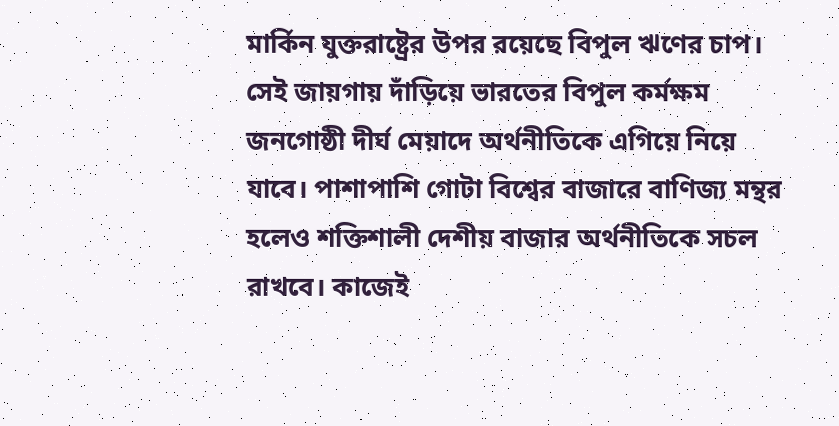মার্কিন যুক্তরাষ্ট্রের উপর রয়েছে বিপুল ঋণের চাপ। সেই জায়গায় দাঁড়িয়ে ভারতের বিপুল কর্মক্ষম জনগোষ্ঠী দীর্ঘ মেয়াদে অর্থনীতিকে এগিয়ে নিয়ে যাবে। পাশাপাশি গোটা বিশ্বের বাজারে বাণিজ্য মন্থর হলেও শক্তিশালী দেশীয় বাজার অর্থনীতিকে সচল রাখবে। কাজেই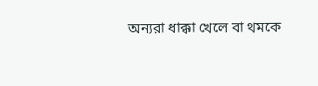অন্যরা ধাক্কা খেলে বা থমকে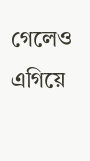গেলেও এগিয়ে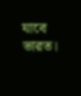যাবে ভারত।